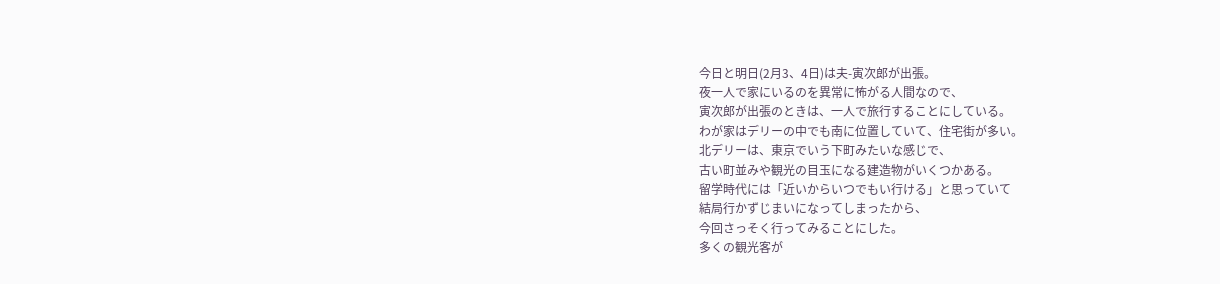今日と明日(2月3、4日)は夫-寅次郎が出張。
夜一人で家にいるのを異常に怖がる人間なので、
寅次郎が出張のときは、一人で旅行することにしている。
わが家はデリーの中でも南に位置していて、住宅街が多い。
北デリーは、東京でいう下町みたいな感じで、
古い町並みや観光の目玉になる建造物がいくつかある。
留学時代には「近いからいつでもい行ける」と思っていて
結局行かずじまいになってしまったから、
今回さっそく行ってみることにした。
多くの観光客が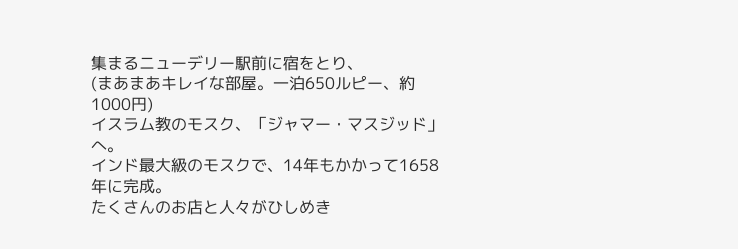集まるニューデリー駅前に宿をとり、
(まあまあキレイな部屋。一泊650ルピー、約1000円)
イスラム教のモスク、「ジャマー・マスジッド」へ。
インド最大級のモスクで、14年もかかって1658年に完成。
たくさんのお店と人々がひしめき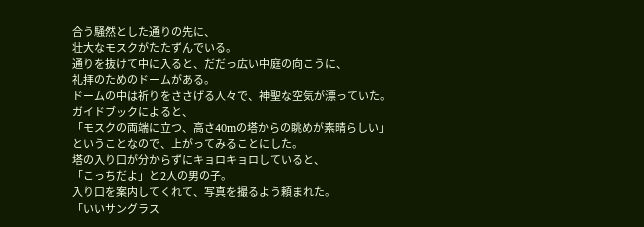合う騒然とした通りの先に、
壮大なモスクがたたずんでいる。
通りを抜けて中に入ると、だだっ広い中庭の向こうに、
礼拝のためのドームがある。
ドームの中は祈りをささげる人々で、神聖な空気が漂っていた。
ガイドブックによると、
「モスクの両端に立つ、高さ40mの塔からの眺めが素晴らしい」
ということなので、上がってみることにした。
塔の入り口が分からずにキョロキョロしていると、
「こっちだよ」と2人の男の子。
入り口を案内してくれて、写真を撮るよう頼まれた。
「いいサングラス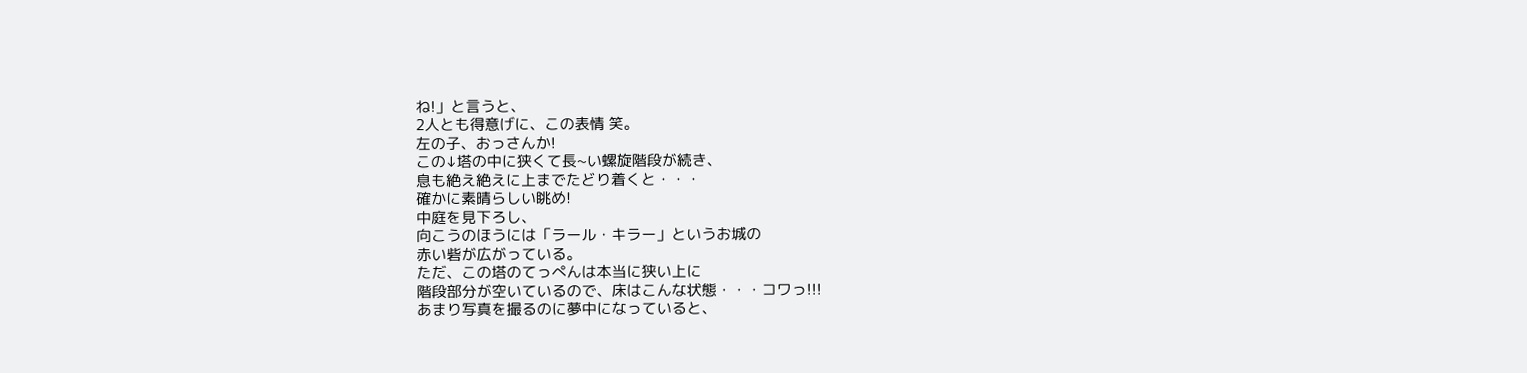ね!」と言うと、
2人とも得意げに、この表情 笑。
左の子、おっさんか!
この↓塔の中に狭くて長~い螺旋階段が続き、
息も絶え絶えに上までたどり着くと・・・
確かに素晴らしい眺め!
中庭を見下ろし、
向こうのほうには「ラール・キラー」というお城の
赤い砦が広がっている。
ただ、この塔のてっぺんは本当に狭い上に
階段部分が空いているので、床はこんな状態・・・コワっ!!!
あまり写真を撮るのに夢中になっていると、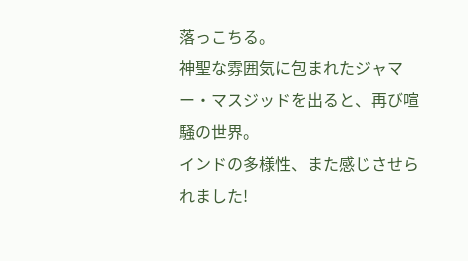落っこちる。
神聖な雰囲気に包まれたジャマー・マスジッドを出ると、再び喧騒の世界。
インドの多様性、また感じさせられました!